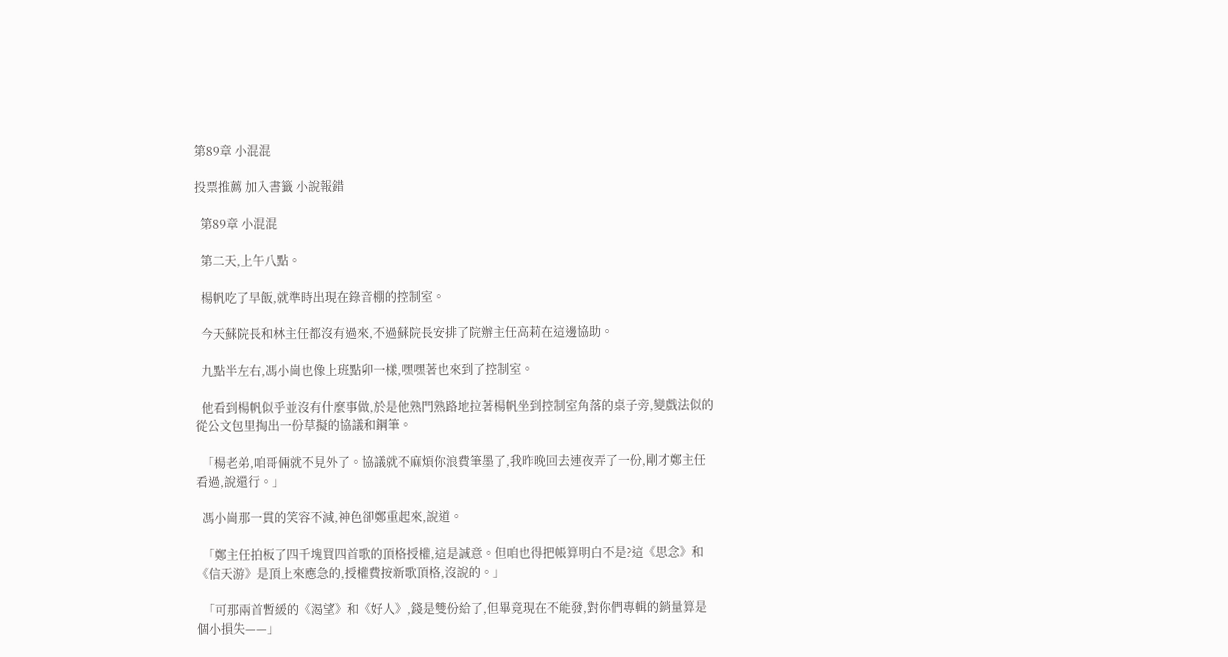第89章 小混混

投票推薦 加入書籤 小說報錯

  第89章 小混混

  第二天,上午八點。

  楊帆吃了早飯,就準時出現在錄音棚的控制室。

  今天蘇院長和林主任都沒有過來,不過蘇院長安排了院辦主任高莉在這邊協助。

  九點半左右,馮小崗也像上班點卯一樣,嘿嘿著也來到了控制室。

  他看到楊帆似乎並沒有什麼事做,於是他熟門熟路地拉著楊帆坐到控制室角落的桌子旁,變戲法似的從公文包里掏出一份草擬的協議和鋼筆。

  「楊老弟,咱哥倆就不見外了。協議就不麻煩你浪費筆墨了,我昨晚回去連夜弄了一份,剛才鄭主任看過,說還行。」

  馮小崗那一貫的笑容不減,神色卻鄭重起來,說道。

  「鄭主任拍板了四千塊買四首歌的頂格授權,這是誠意。但咱也得把帳算明白不是?這《思念》和《信天游》是頂上來應急的,授權費按新歌頂格,沒說的。」

  「可那兩首暫緩的《渴望》和《好人》,錢是雙份給了,但畢竟現在不能發,對你們專輯的銷量算是個小損失——」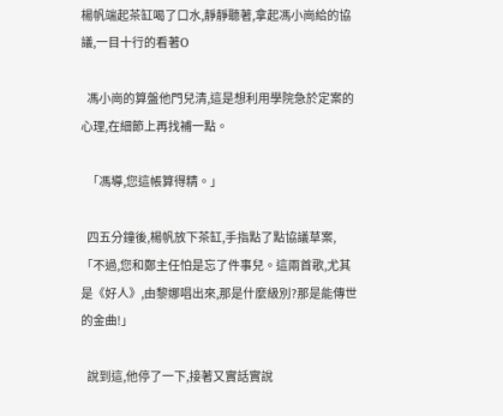楊帆端起茶缸喝了口水,靜靜聽著,拿起馮小崗給的協議,一目十行的看著O

  馮小崗的算盤他門兒清,這是想利用學院急於定案的心理,在細節上再找補一點。

  「馮導,您這帳算得精。」

  四五分鐘後,楊帆放下茶缸,手指點了點協議草案,「不過,您和鄭主任怕是忘了件事兒。這兩首歌,尤其是《好人》,由黎娜唱出來,那是什麼級別?那是能傳世的金曲!」

  說到這,他停了一下,接著又實話實說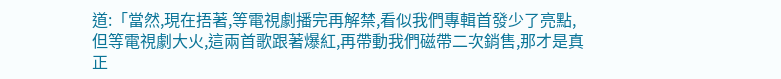道:「當然,現在捂著,等電視劇播完再解禁,看似我們專輯首發少了亮點,但等電視劇大火,這兩首歌跟著爆紅,再帶動我們磁帶二次銷售,那才是真正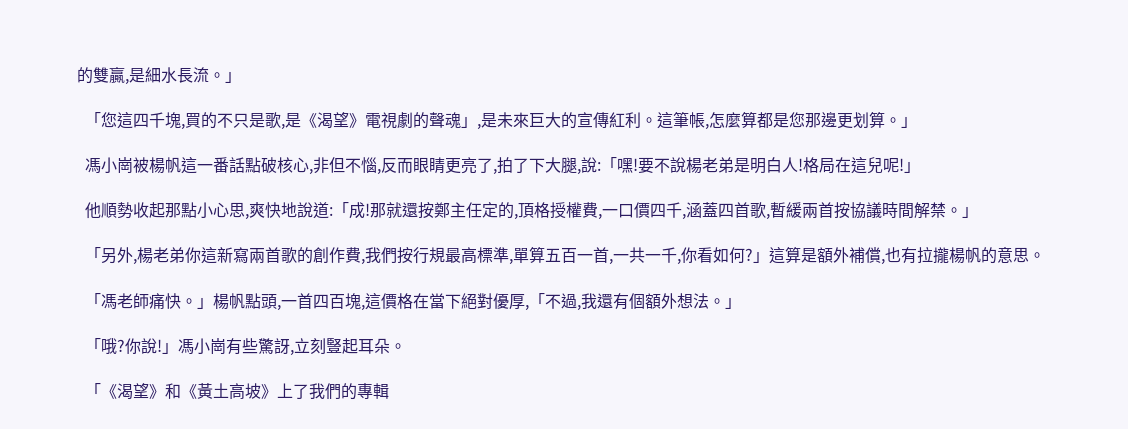的雙贏,是細水長流。」

  「您這四千塊,買的不只是歌,是《渴望》電視劇的聲魂」,是未來巨大的宣傳紅利。這筆帳,怎麼算都是您那邊更划算。」

  馮小崗被楊帆這一番話點破核心,非但不惱,反而眼睛更亮了,拍了下大腿,說:「嘿!要不說楊老弟是明白人!格局在這兒呢!」

  他順勢收起那點小心思,爽快地說道:「成!那就還按鄭主任定的,頂格授權費,一口價四千,涵蓋四首歌,暫緩兩首按協議時間解禁。」

  「另外,楊老弟你這新寫兩首歌的創作費,我們按行規最高標準,單算五百一首,一共一千,你看如何?」這算是額外補償,也有拉攏楊帆的意思。

  「馮老師痛快。」楊帆點頭,一首四百塊,這價格在當下絕對優厚,「不過,我還有個額外想法。」

  「哦?你說!」馮小崗有些驚訝,立刻豎起耳朵。

  「《渴望》和《黃土高坡》上了我們的專輯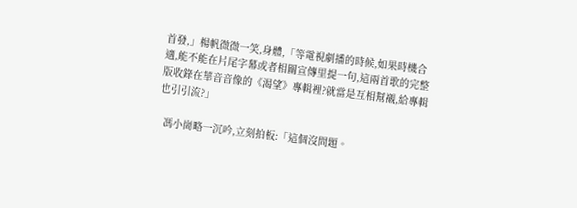首發,」楊帆微微一笑,身體,「等電視劇播的時候,如果時機合適,能不能在片尾字幕或者相關宣傳里提一句,這兩首歌的完整版收錄在華音音像的《渴望》專輯裡?就當是互相幫襯,給專輯也引引流?」

  馮小崗略一沉吟,立刻拍板:「這個沒問題。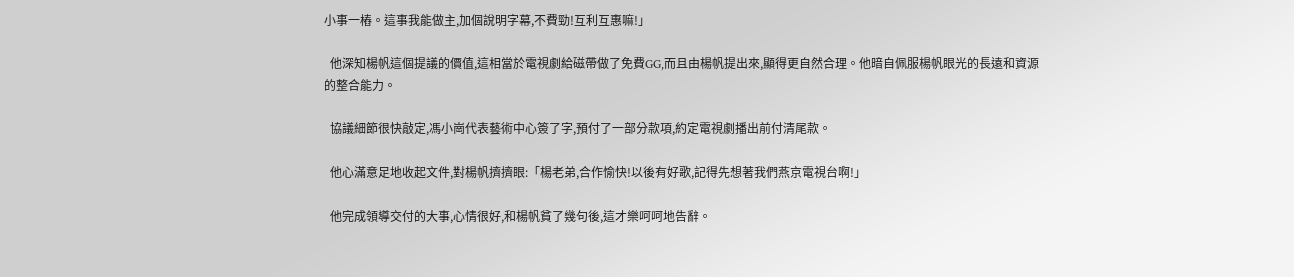小事一樁。這事我能做主,加個說明字幕,不費勁!互利互惠嘛!」

  他深知楊帆這個提議的價值,這相當於電視劇給磁帶做了免費GG,而且由楊帆提出來,顯得更自然合理。他暗自佩服楊帆眼光的長遠和資源的整合能力。

  協議細節很快敲定,馮小崗代表藝術中心簽了字,預付了一部分款項,約定電視劇播出前付清尾款。

  他心滿意足地收起文件,對楊帆擠擠眼:「楊老弟,合作愉快!以後有好歌,記得先想著我們燕京電視台啊!」

  他完成領導交付的大事,心情很好,和楊帆貧了幾句後,這才樂呵呵地告辭。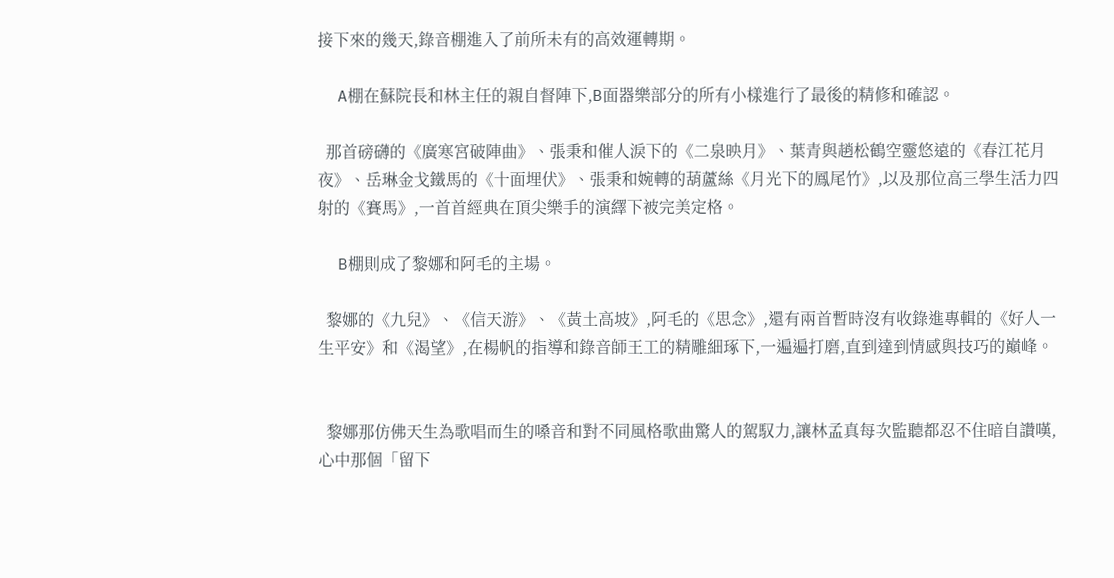接下來的幾天,錄音棚進入了前所未有的高效運轉期。

  A棚在蘇院長和林主任的親自督陣下,B面器樂部分的所有小樣進行了最後的精修和確認。

  那首磅礴的《廣寒宮破陣曲》、張秉和催人淚下的《二泉映月》、葉青與趙松鶴空靈悠遠的《春江花月夜》、岳琳金戈鐵馬的《十面埋伏》、張秉和婉轉的葫蘆絲《月光下的鳳尾竹》,以及那位高三學生活力四射的《賽馬》,一首首經典在頂尖樂手的演繹下被完美定格。

  B棚則成了黎娜和阿毛的主場。

  黎娜的《九兒》、《信天游》、《黃土高坡》,阿毛的《思念》,還有兩首暫時沒有收錄進專輯的《好人一生平安》和《渴望》,在楊帆的指導和錄音師王工的精雕細琢下,一遍遍打磨,直到達到情感與技巧的巔峰。


  黎娜那仿佛天生為歌唱而生的嗓音和對不同風格歌曲驚人的駕馭力,讓林孟真每次監聽都忍不住暗自讚嘆,心中那個「留下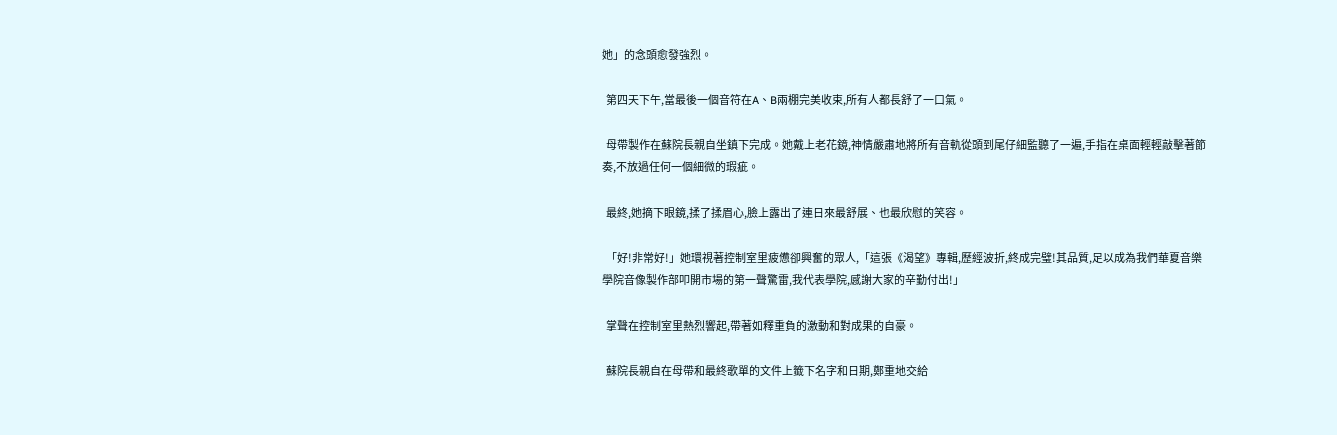她」的念頭愈發強烈。

  第四天下午,當最後一個音符在A、B兩棚完美收束,所有人都長舒了一口氣。

  母帶製作在蘇院長親自坐鎮下完成。她戴上老花鏡,神情嚴肅地將所有音軌從頭到尾仔細監聽了一遍,手指在桌面輕輕敲擊著節奏,不放過任何一個細微的瑕疵。

  最終,她摘下眼鏡,揉了揉眉心,臉上露出了連日來最舒展、也最欣慰的笑容。

  「好!非常好!」她環視著控制室里疲憊卻興奮的眾人,「這張《渴望》專輯,歷經波折,終成完璧!其品質,足以成為我們華夏音樂學院音像製作部叩開市場的第一聲驚雷,我代表學院,感謝大家的辛勤付出!」

  掌聲在控制室里熱烈響起,帶著如釋重負的激動和對成果的自豪。

  蘇院長親自在母帶和最終歌單的文件上籤下名字和日期,鄭重地交給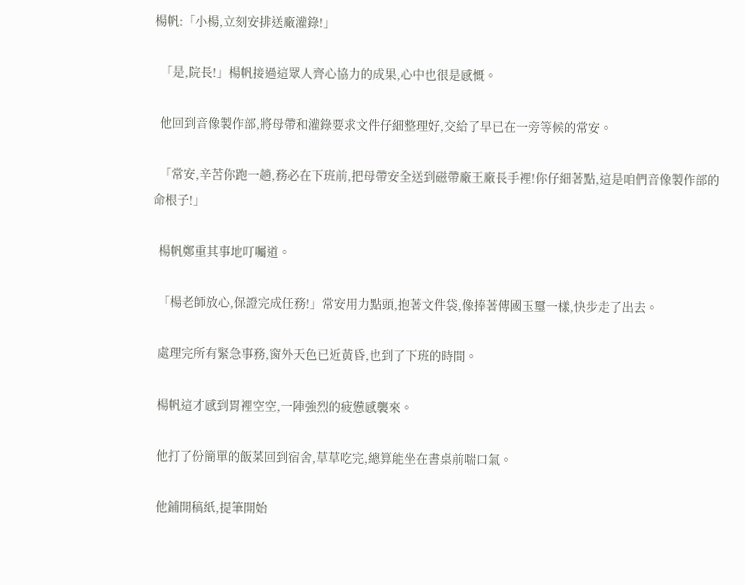楊帆:「小楊,立刻安排送廠灌錄!」

  「是,院長!」楊帆接過這眾人齊心協力的成果,心中也很是感慨。

  他回到音像製作部,將母帶和灌錄要求文件仔細整理好,交給了早已在一旁等候的常安。

  「常安,辛苦你跑一趟,務必在下班前,把母帶安全送到磁帶廠王廠長手裡!你仔細著點,這是咱們音像製作部的命根子!」

  楊帆鄭重其事地叮囑道。

  「楊老師放心,保證完成任務!」常安用力點頭,抱著文件袋,像捧著傳國玉璽一樣,快步走了出去。

  處理完所有緊急事務,窗外天色已近黃昏,也到了下班的時間。

  楊帆這才感到胃裡空空,一陣強烈的疲憊感襲來。

  他打了份簡單的飯菜回到宿舍,草草吃完,總算能坐在書桌前喘口氣。

  他鋪開稿紙,提筆開始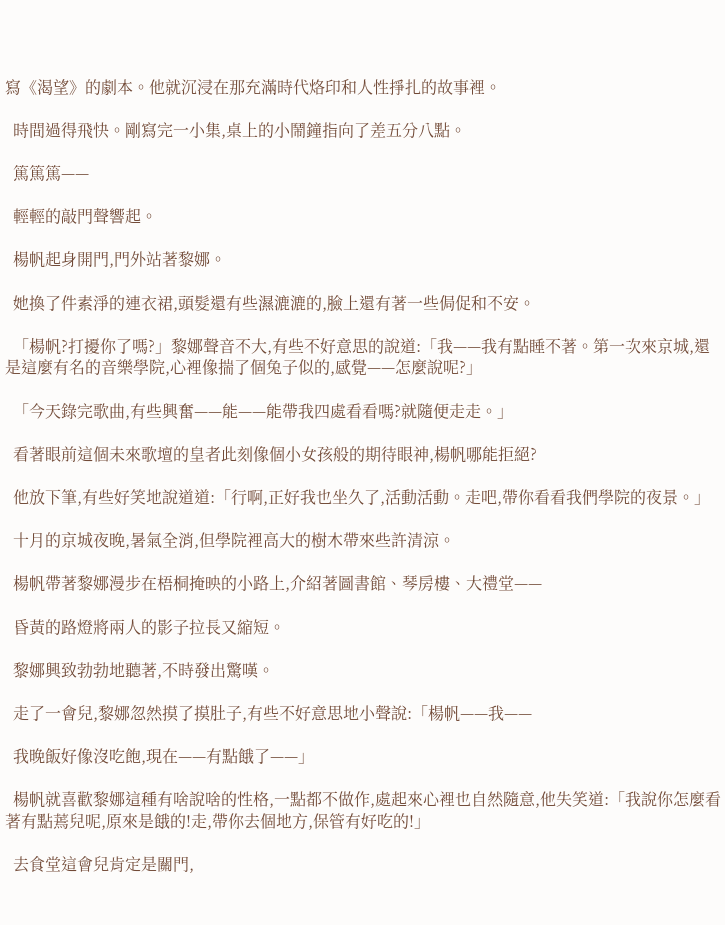寫《渴望》的劇本。他就沉浸在那充滿時代烙印和人性掙扎的故事裡。

  時間過得飛快。剛寫完一小集,桌上的小鬧鐘指向了差五分八點。

  篤篤篤——

  輕輕的敲門聲響起。

  楊帆起身開門,門外站著黎娜。

  她換了件素淨的連衣裙,頭髮還有些濕漉漉的,臉上還有著一些侷促和不安。

  「楊帆?打擾你了嗎?」黎娜聲音不大,有些不好意思的說道:「我——我有點睡不著。第一次來京城,還是這麼有名的音樂學院,心裡像揣了個兔子似的,感覺——怎麼說呢?」

  「今天錄完歌曲,有些興奮——能——能帶我四處看看嗎?就隨便走走。」

  看著眼前這個未來歌壇的皇者此刻像個小女孩般的期待眼神,楊帆哪能拒絕?

  他放下筆,有些好笑地說道道:「行啊,正好我也坐久了,活動活動。走吧,帶你看看我們學院的夜景。」

  十月的京城夜晚,暑氣全消,但學院裡高大的樹木帶來些許清涼。

  楊帆帶著黎娜漫步在梧桐掩映的小路上,介紹著圖書館、琴房樓、大禮堂——

  昏黃的路燈將兩人的影子拉長又縮短。

  黎娜興致勃勃地聽著,不時發出驚嘆。

  走了一會兒,黎娜忽然摸了摸肚子,有些不好意思地小聲說:「楊帆——我——

  我晚飯好像沒吃飽,現在——有點餓了——」

  楊帆就喜歡黎娜這種有啥說啥的性格,一點都不做作,處起來心裡也自然隨意,他失笑道:「我說你怎麼看著有點蔫兒呢,原來是餓的!走,帶你去個地方,保管有好吃的!」

  去食堂這會兒肯定是關門,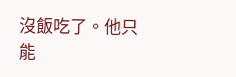沒飯吃了。他只能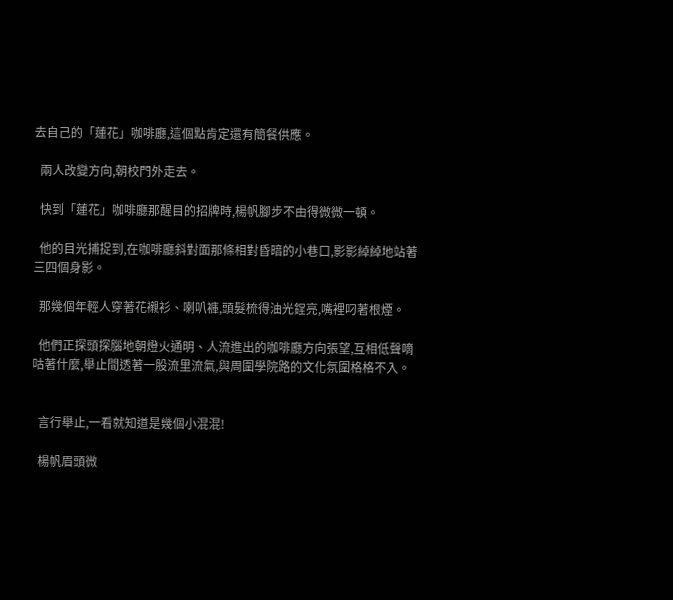去自己的「蓮花」咖啡廳,這個點肯定還有簡餐供應。

  兩人改變方向,朝校門外走去。

  快到「蓮花」咖啡廳那醒目的招牌時,楊帆腳步不由得微微一頓。

  他的目光捕捉到,在咖啡廳斜對面那條相對昏暗的小巷口,影影綽綽地站著三四個身影。

  那幾個年輕人穿著花襯衫、喇叭褲,頭髮梳得油光鋥亮,嘴裡叼著根煙。

  他們正探頭探腦地朝燈火通明、人流進出的咖啡廳方向張望,互相低聲嘀咕著什麼,舉止間透著一股流里流氣,與周圍學院路的文化氛圍格格不入。


  言行舉止,一看就知道是幾個小混混!

  楊帆眉頭微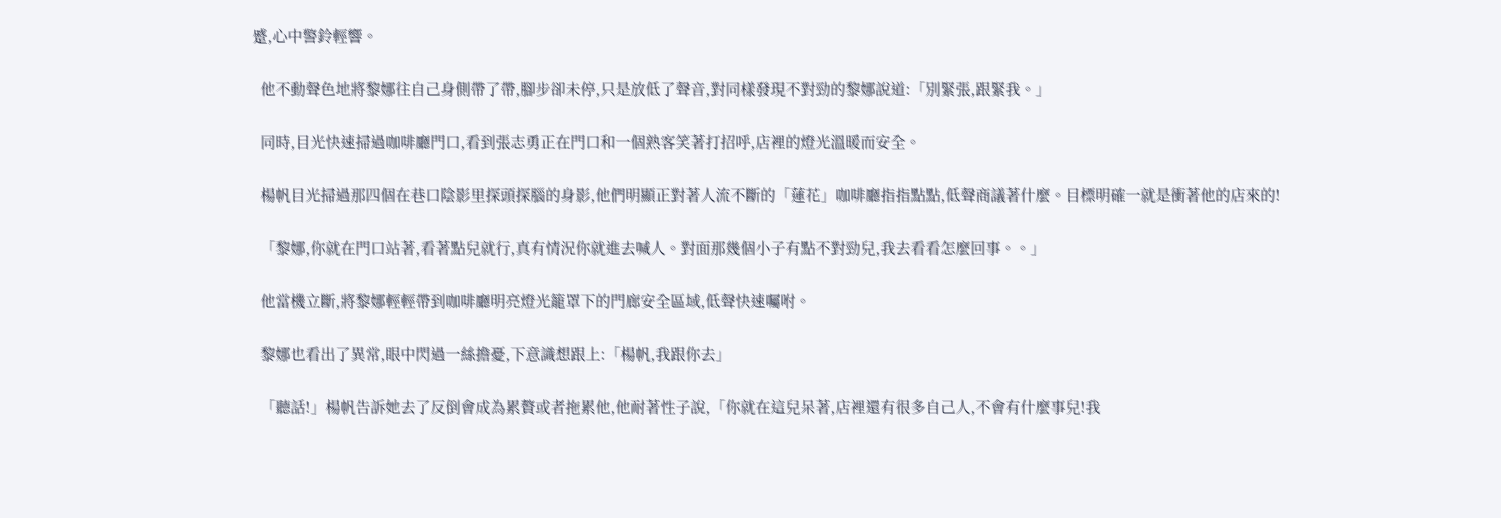蹙,心中警鈴輕響。

  他不動聲色地將黎娜往自己身側帶了帶,腳步卻未停,只是放低了聲音,對同樣發現不對勁的黎娜說道:「別緊張,跟緊我。」

  同時,目光快速掃過咖啡廳門口,看到張志勇正在門口和一個熟客笑著打招呼,店裡的燈光溫暖而安全。

  楊帆目光掃過那四個在巷口陰影里探頭探腦的身影,他們明顯正對著人流不斷的「蓮花」咖啡廳指指點點,低聲商議著什麼。目標明確一就是衝著他的店來的!

  「黎娜,你就在門口站著,看著點兒就行,真有情況你就進去喊人。對面那幾個小子有點不對勁兒,我去看看怎麼回事。。」

  他當機立斷,將黎娜輕輕帶到咖啡廳明亮燈光籠罩下的門廊安全區域,低聲快速囑咐。

  黎娜也看出了異常,眼中閃過一絲擔憂,下意識想跟上:「楊帆,我跟你去」

  「聽話!」楊帆告訴她去了反倒會成為累贅或者拖累他,他耐著性子說,「你就在這兒呆著,店裡還有很多自己人,不會有什麼事兒!我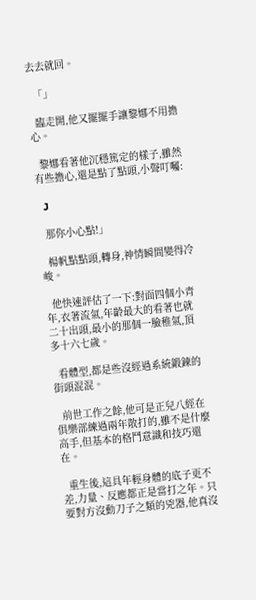去去就回。

  「」

  臨走開,他又擺擺手讓黎娜不用擔心。

  黎娜看著他沉穩篤定的樣子,雖然有些擔心,還是點了點頭,小聲叮囑:

  J

  那你小心點!」

  楊帆點點頭,轉身,神情瞬間變得冷峻。

  他快速評估了一下:對面四個小青年,衣著流氣,年齡最大的看著也就二十出頭,最小的那個一臉稚氣,頂多十六七歲。

  看體型,都是些沒經過系統鍛鍊的街頭混混。

  前世工作之餘,他可是正兒八經在俱樂部練過兩年散打的,雖不是什麼高手,但基本的格鬥意識和技巧還在。

  重生後,這具年輕身體的底子更不差,力量、反應都正是當打之年。只要對方沒動刀子之類的兇器,他真沒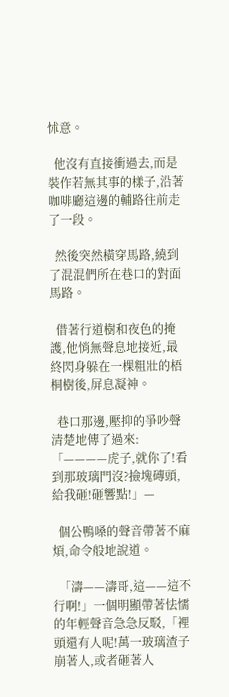怵意。

  他沒有直接衝過去,而是裝作若無其事的樣子,沿著咖啡廳這邊的輔路往前走了一段。

  然後突然橫穿馬路,繞到了混混們所在巷口的對面馬路。

  借著行道樹和夜色的掩護,他悄無聲息地接近,最終閃身躲在一棵粗壯的梧桐樹後,屏息凝神。

  巷口那邊,壓抑的爭吵聲清楚地傳了過來:「————虎子,就你了!看到那玻璃門沒?撿塊磚頭,給我砸!砸響點!」—

  個公鴨嗓的聲音帶著不麻煩,命令般地說道。

  「濤——濤哥,這——這不行啊!」一個明顯帶著怯懦的年輕聲音急急反駁,「裡頭還有人呢!萬一玻璃渣子崩著人,或者砸著人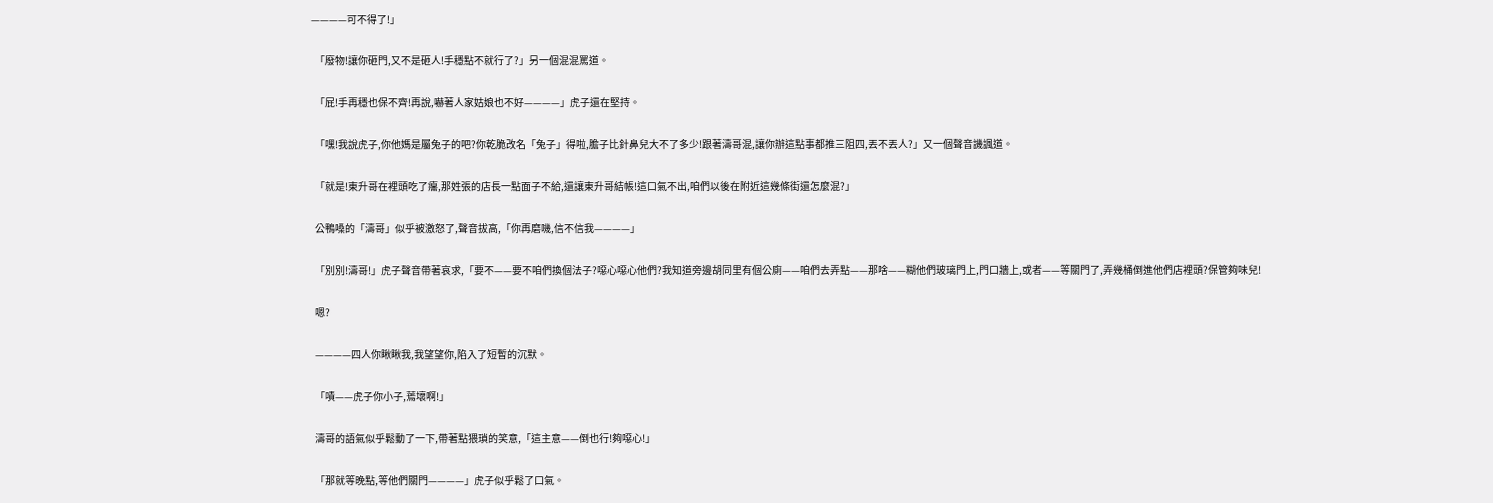————可不得了!」

  「廢物!讓你砸門,又不是砸人!手穩點不就行了?」另一個混混罵道。

  「屁!手再穩也保不齊!再說,嚇著人家姑娘也不好————」虎子還在堅持。

  「嘿!我說虎子,你他媽是屬兔子的吧?你乾脆改名「兔子」得啦,膽子比針鼻兒大不了多少!跟著濤哥混,讓你辦這點事都推三阻四,丟不丟人?」又一個聲音譏諷道。

  「就是!東升哥在裡頭吃了癟,那姓張的店長一點面子不給,還讓東升哥結帳!這口氣不出,咱們以後在附近這幾條街還怎麼混?」

  公鴨嗓的「濤哥」似乎被激怒了,聲音拔高,「你再磨嘰,信不信我————」

  「別別!濤哥!」虎子聲音帶著哀求,「要不——要不咱們換個法子?噁心噁心他們?我知道旁邊胡同里有個公廁——咱們去弄點——那啥——糊他們玻璃門上,門口牆上,或者——等關門了,弄幾桶倒進他們店裡頭?保管夠味兒!

  嗯?

  ————四人你瞅瞅我,我望望你,陷入了短暫的沉默。

  「嘖——虎子你小子,蔫壞啊!」

  濤哥的語氣似乎鬆動了一下,帶著點猥瑣的笑意,「這主意——倒也行!夠噁心!」

  「那就等晚點,等他們關門————」虎子似乎鬆了口氣。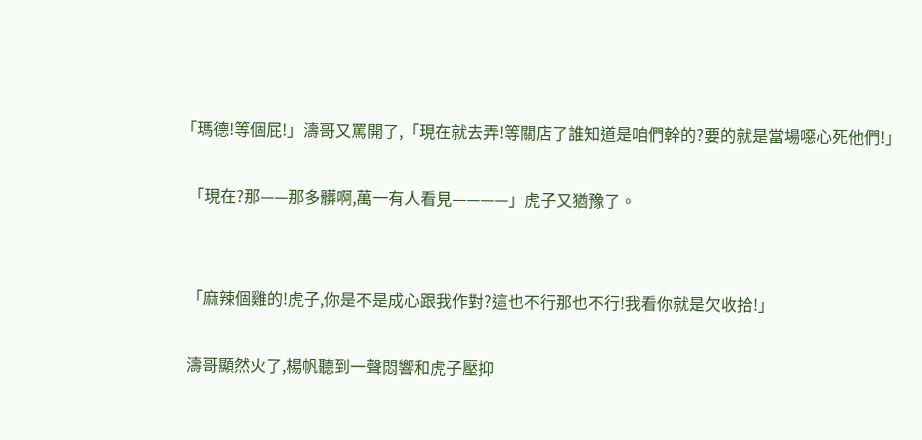「瑪德!等個屁!」濤哥又罵開了,「現在就去弄!等關店了誰知道是咱們幹的?要的就是當場噁心死他們!」

  「現在?那——那多髒啊,萬一有人看見————」虎子又猶豫了。


  「麻辣個雞的!虎子,你是不是成心跟我作對?這也不行那也不行!我看你就是欠收拾!」

  濤哥顯然火了,楊帆聽到一聲悶響和虎子壓抑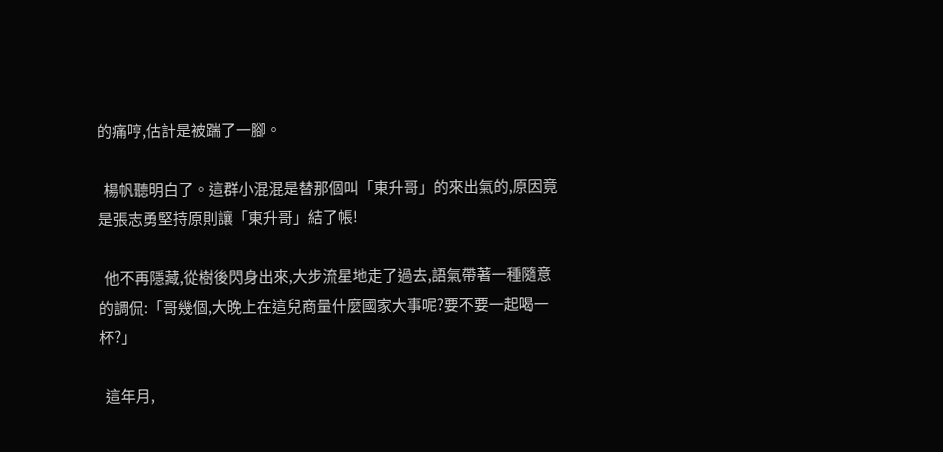的痛哼,估計是被踹了一腳。

  楊帆聽明白了。這群小混混是替那個叫「東升哥」的來出氣的,原因竟是張志勇堅持原則讓「東升哥」結了帳!

  他不再隱藏,從樹後閃身出來,大步流星地走了過去,語氣帶著一種隨意的調侃:「哥幾個,大晚上在這兒商量什麼國家大事呢?要不要一起喝一杯?」

  這年月,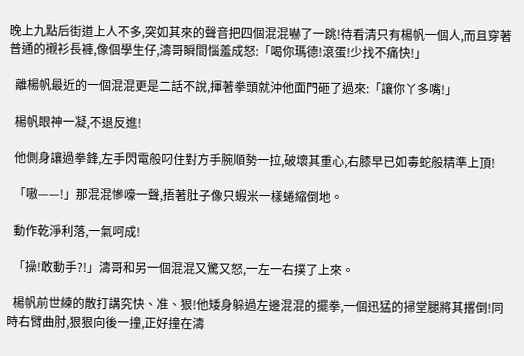晚上九點后街道上人不多,突如其來的聲音把四個混混嚇了一跳!待看清只有楊帆一個人,而且穿著普通的襯衫長褲,像個學生仔,濤哥瞬間惱羞成怒:「喝你瑪德!滾蛋!少找不痛快!」

  離楊帆最近的一個混混更是二話不說,揮著拳頭就沖他面門砸了過來:「讓你丫多嘴!」

  楊帆眼神一凝,不退反進!

  他側身讓過拳鋒,左手閃電般叼住對方手腕順勢一拉,破壞其重心,右膝早已如毒蛇般精準上頂!

  「嗷——!」那混混慘嚎一聲,捂著肚子像只蝦米一樣蜷縮倒地。

  動作乾淨利落,一氣呵成!

  「操!敢動手?!」濤哥和另一個混混又驚又怒,一左一右撲了上來。

  楊帆前世練的散打講究快、准、狠!他矮身躲過左邊混混的擺拳,一個迅猛的掃堂腿將其撂倒!同時右臂曲肘,狠狠向後一撞,正好撞在濤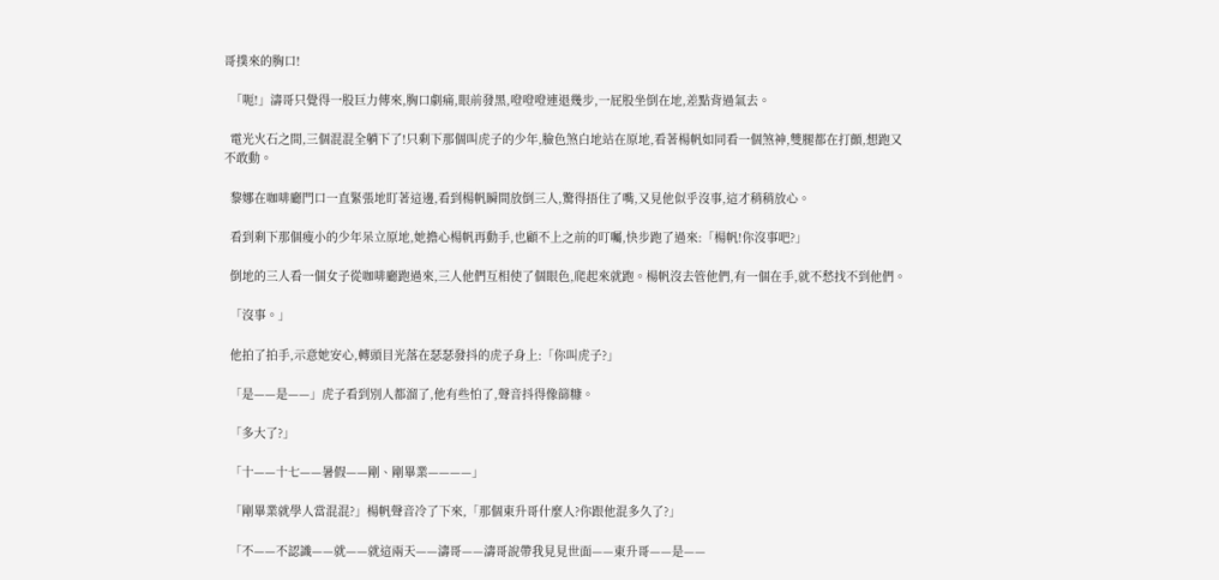哥撲來的胸口!

  「呃!」濤哥只覺得一股巨力傳來,胸口劇痛,眼前發黑,噔噔噔連退幾步,一屁股坐倒在地,差點背過氣去。

  電光火石之間,三個混混全躺下了!只剩下那個叫虎子的少年,臉色煞白地站在原地,看著楊帆如同看一個煞神,雙腿都在打顫,想跑又不敢動。

  黎娜在咖啡廳門口一直緊張地盯著這邊,看到楊帆瞬間放倒三人,驚得捂住了嘴,又見他似乎沒事,這才稍稍放心。

  看到剩下那個瘦小的少年呆立原地,她擔心楊帆再動手,也顧不上之前的叮囑,快步跑了過來:「楊帆!你沒事吧?」

  倒地的三人看一個女子從咖啡廳跑過來,三人他們互相使了個眼色,爬起來就跑。楊帆沒去管他們,有一個在手,就不愁找不到他們。

  「沒事。」

  他拍了拍手,示意她安心,轉頭目光落在瑟瑟發抖的虎子身上:「你叫虎子?」

  「是——是——」虎子看到別人都溜了,他有些怕了,聲音抖得像篩糠。

  「多大了?」

  「十——十七——暑假——剛、剛畢業————」

  「剛畢業就學人當混混?」楊帆聲音冷了下來,「那個東升哥什麼人?你跟他混多久了?」

  「不——不認識——就——就這兩天——濤哥——濤哥說帶我見見世面——東升哥——是——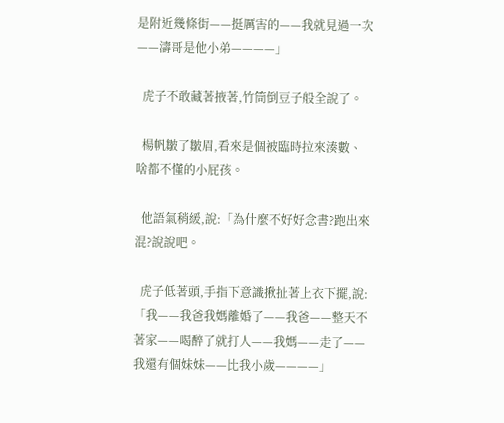是附近幾條街——挺厲害的——我就見過一次——濤哥是他小弟————」

  虎子不敢藏著掖著,竹筒倒豆子般全說了。

  楊帆皺了皺眉,看來是個被臨時拉來湊數、啥都不懂的小屁孩。

  他語氣稍緩,說:「為什麼不好好念書?跑出來混?說說吧。

  虎子低著頭,手指下意識揪扯著上衣下擺,說:「我——我爸我媽離婚了——我爸——整天不著家——喝醉了就打人——我媽——走了——我還有個妹妹——比我小歲————」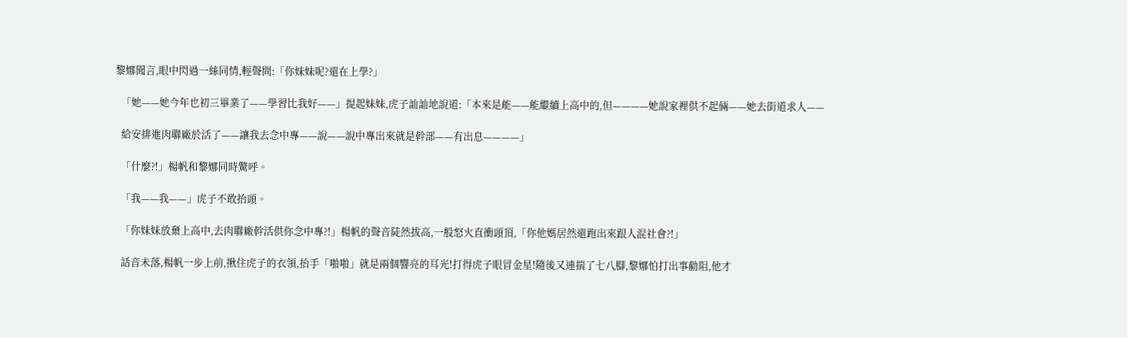黎娜聞言,眼中閃過一絲同情,輕聲問:「你妹妹呢?還在上學?」

  「她——她今年也初三畢業了——學習比我好——」提起妹妹,虎子訕訕地說道:「本來是能——能繼續上高中的,但————她說家裡供不起倆——她去街道求人——

  給安排進肉聯廠於活了——讓我去念中專——說——說中專出來就是幹部——有出息————」

  「什麼?!」楊帆和黎娜同時驚呼。

  「我——我——」虎子不敢抬頭。

  「你妹妹放棄上高中,去肉聯廠幹活供你念中專?!」楊帆的聲音陡然拔高,一股怒火直衝頭頂,「你他媽居然還跑出來跟人混社會?!」

  話音未落,楊帆一步上前,揪住虎子的衣領,抬手「啪啪」就是兩個響亮的耳光!打得虎子眼冒金星!隨後又連揣了七八腳,黎娜怕打出事勸阻,他才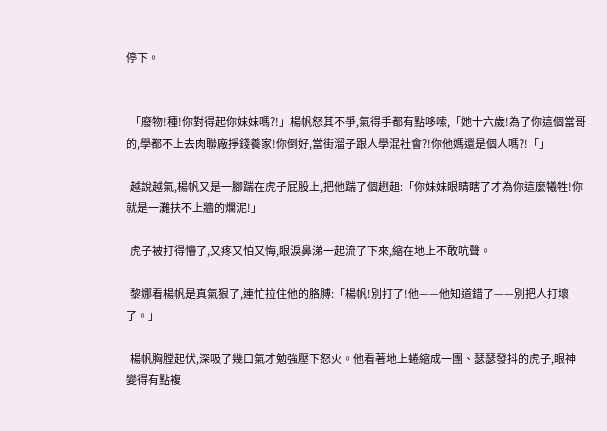停下。


  「廢物!種!你對得起你妹妹嗎?!」楊帆怒其不爭,氣得手都有點哆嗦,「她十六歲!為了你這個當哥的,學都不上去肉聯廠掙錢養家!你倒好,當街溜子跟人學混社會?!你他媽還是個人嗎?!「」

  越說越氣,楊帆又是一腳踹在虎子屁股上,把他踹了個趔趄:「你妹妹眼睛瞎了才為你這麼犧牲!你就是一灘扶不上牆的爛泥!」

  虎子被打得懵了,又疼又怕又悔,眼淚鼻涕一起流了下來,縮在地上不敢吭聲。

  黎娜看楊帆是真氣狠了,連忙拉住他的胳膊:「楊帆!別打了!他——他知道錯了——別把人打壞了。」

  楊帆胸膛起伏,深吸了幾口氣才勉強壓下怒火。他看著地上蜷縮成一團、瑟瑟發抖的虎子,眼神變得有點複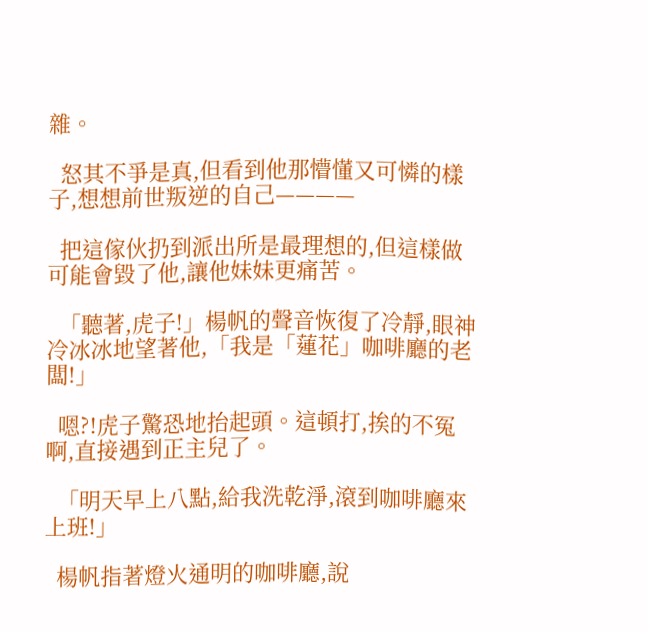雜。

  怒其不爭是真,但看到他那懵懂又可憐的樣子,想想前世叛逆的自己————

  把這傢伙扔到派出所是最理想的,但這樣做可能會毀了他,讓他妹妹更痛苦。

  「聽著,虎子!」楊帆的聲音恢復了冷靜,眼神冷冰冰地望著他,「我是「蓮花」咖啡廳的老闆!」

  嗯?!虎子驚恐地抬起頭。這頓打,挨的不冤啊,直接遇到正主兒了。

  「明天早上八點,給我洗乾淨,滾到咖啡廳來上班!」

  楊帆指著燈火通明的咖啡廳,說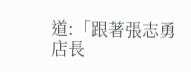道:「跟著張志勇店長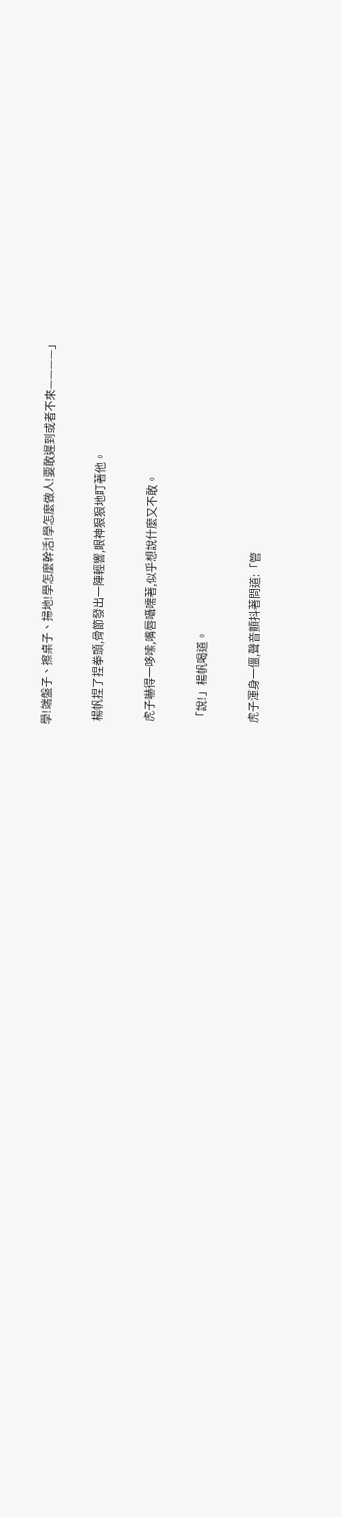學!端盤子、擦桌子、掃地!學怎麼幹活!學怎麼做人!要敢遲到或者不來————」

  楊帆捏了捏拳頭,骨節發出一陣輕響,眼神狠狠地盯著他。

  虎子嚇得一哆嗦,嘴唇囁嚅著,似乎想說什麼又不敢。

  「說!」楊帆喝道。

  虎子渾身一僵,聲音顫抖著問道:「管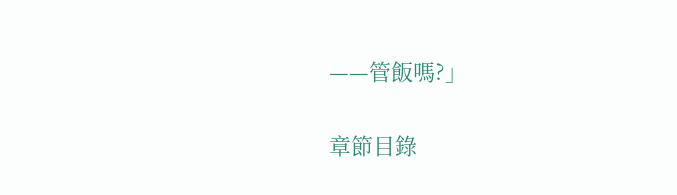——管飯嗎?」

章節目錄